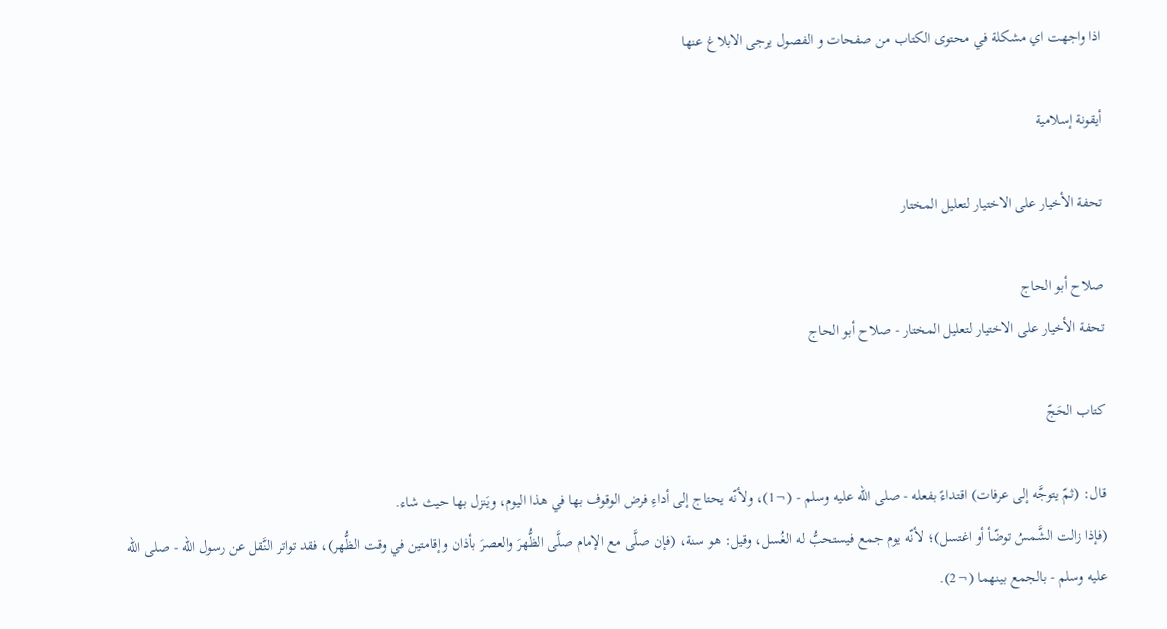اذا واجهت اي مشكلة في محتوى الكتاب من صفحات و الفصول يرجى الابلاغ عنها

أيقونة إسلامية

تحفة الأخيار على الاختيار لتعليل المختار

صلاح أبو الحاج
تحفة الأخيار على الاختيار لتعليل المختار - صلاح أبو الحاج

كتاب الحَجّ

قال: (ثمّ يتوجَّه إلى عرفات) اقتداءً بفعله - صلى الله عليه وسلم - (¬1)، ولأنّه يحتاج إلى أداءِ فرض الوقوف بها في هذا اليوم، ويَنزل بها حيث شاء.
(فإذا زالت الشَّمسُ توضّأ أو اغتسل)؛ لأنّه يوم جمع فيستحبُّ له الغُسل، وقيل: هو سنة، (فإن صلَّى مع الإمام صلَّى الظُّهرَ والعصرَ بأذان وإقامتين في وقت الظُّهر)، فقد تواتر النَّقل عن رسول الله - صلى الله عليه وسلم - بالجمع بينهما (¬2).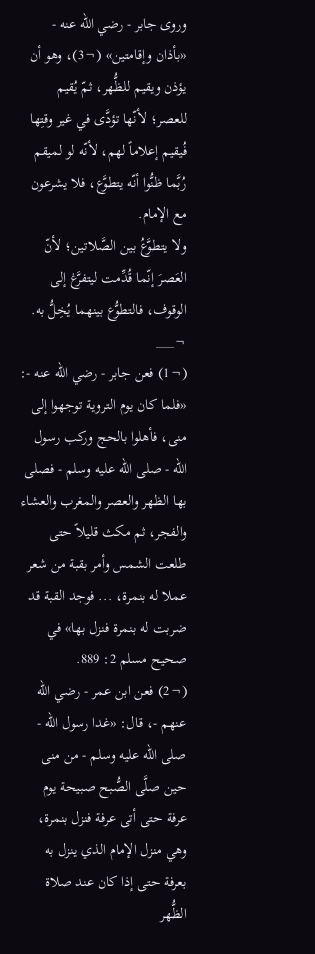وروى جابر - رضي الله عنه - «بأذان وإقامتين» (¬3)، وهو أن يؤذن ويقيم للظُّهر، ثمّ يُقيم للعصر؛ لأنّها تؤدَّى في غير وقتِها فُيقيم إعلاماً لهم، لأنّه لو لميقم رُبَّما ظنُّوا أنّه يتطوَّع، فلا يشرعون مع الإمام.
ولا يتطوَّعُ بين الصَّلاتين؛ لأنّ العَصرَ إنّما قُدِّمت ليتفرَّغ إلى الوقوف، فالتطوُّع بينهما يُخِلُّ به.
¬___
(¬1) فعن جابر - رضي الله عنه -: «فلما كان يوم التروية توجهوا إلى منى، فأهلوا بالحج وركب رسول الله - صلى الله عليه وسلم - فصلى بها الظهر والعصر والمغرب والعشاء والفجر، ثم مكث قليلاً حتى طلعت الشمس وأمر بقبة من شعر عملا له بنمرة، ... فوجد القبة قد ضربت له بنمرة فنزل بها» في صحيح مسلم 2: 889.
(¬2) فعن ابن عمر - رضي الله عنهم -، قال: «غدا رسول الله - صلى الله عليه وسلم - من منى حين صلَّى الصُّبح صبيحة يوم عرفة حتى أتى عرفة فنزل بنمرة، وهي منزل الإمام الذي ينزل به بعرفة حتى إذا كان عند صلاة الظُّهر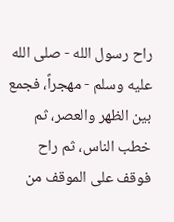راح رسول الله - صلى الله عليه وسلم - مهجراً، فجمع بين الظهر والعصر، ثم خطب الناس، ثم راح فوقف على الموقف من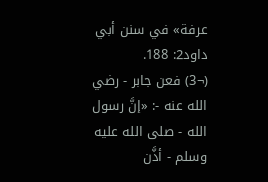عرفة» في سنن أبي داود2: 188.
(¬3) فعن جابر - رضي الله عنه -: «إنَّ رسول الله - صلى الله عليه وسلم - أذَّن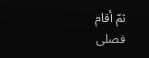ثمّ أقام فصلى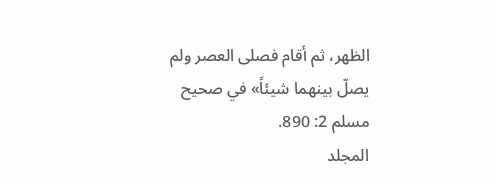الظهر، ثم أقام فصلى العصر ولم يصلّ بينهما شيئاً» في صحيح مسلم 2: 890.
المجلد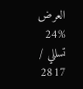العرض
24%
تسللي / 2817